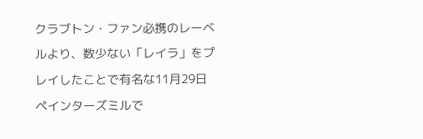クラブトン・ファン必携のレーベルより、数少ない「レイラ」をプレイしたことで有名な11月29日ペインターズミルで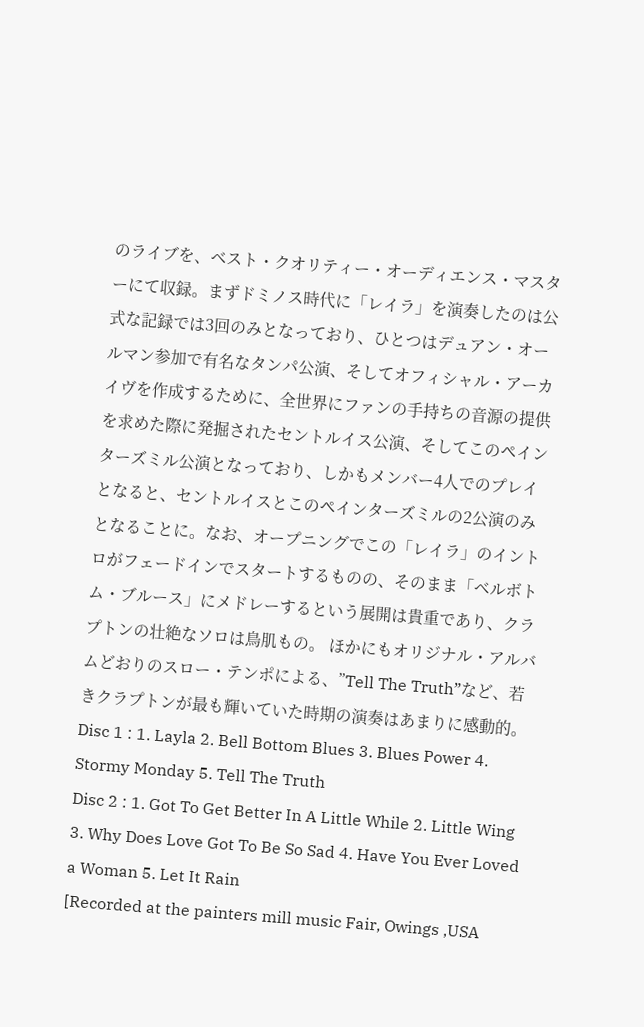のライブを、ベスト・クオリティー・オーディエンス・マスターにて収録。まずドミノス時代に「レイラ」を演奏したのは公式な記録では3回のみとなっており、ひとつはデュアン・オールマン参加で有名なタンパ公演、そしてオフィシャル・アーカイヴを作成するために、全世界にファンの手持ちの音源の提供を求めた際に発掘されたセントルイス公演、そしてこのペインターズミル公演となっており、しかもメンバー4人でのプレイとなると、セントルイスとこのペインターズミルの2公演のみとなることに。なお、オープニングでこの「レイラ」のイントロがフェードインでスタートするものの、そのまま「ベルボトム・ブルース」にメドレーするという展開は貴重であり、クラプトンの壮絶なソロは鳥肌もの。 ほかにもオリジナル・アルバムどおりのスロー・テンポによる、”Tell The Truth”など、若きクラプトンが最も輝いていた時期の演奏はあまりに感動的。
Disc 1 : 1. Layla 2. Bell Bottom Blues 3. Blues Power 4. Stormy Monday 5. Tell The Truth
Disc 2 : 1. Got To Get Better In A Little While 2. Little Wing 3. Why Does Love Got To Be So Sad 4. Have You Ever Loved a Woman 5. Let It Rain
[Recorded at the painters mill music Fair, Owings ,USA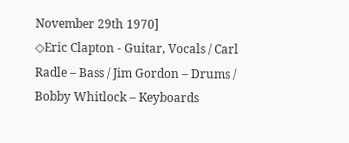November 29th 1970]
◇Eric Clapton - Guitar, Vocals / Carl Radle – Bass / Jim Gordon – Drums / Bobby Whitlock – Keyboards